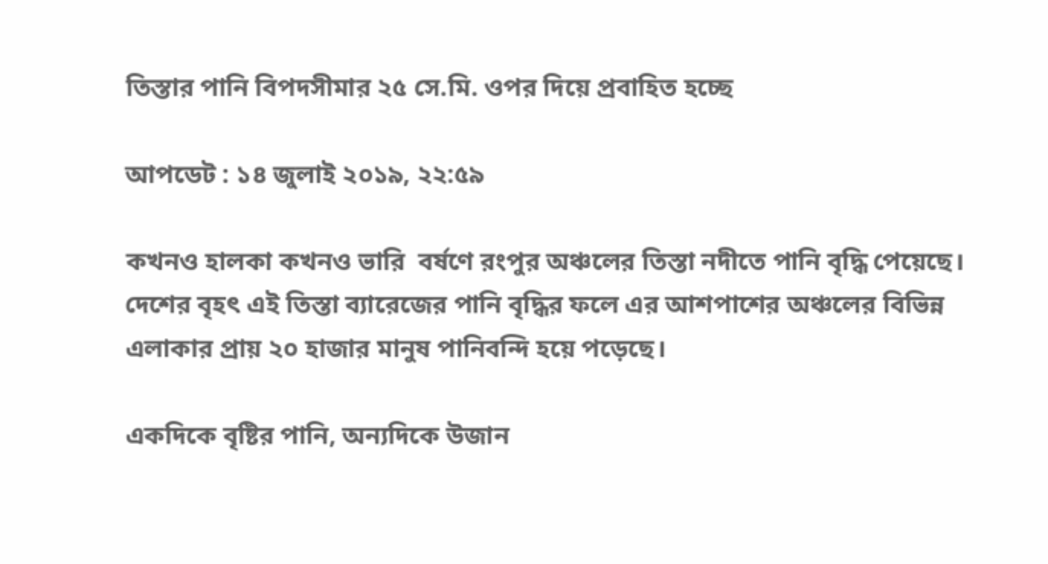তিস্তার পানি বিপদসীমার ২৫ সে.মি. ওপর দিয়ে প্রবাহিত হচ্ছে

আপডেট : ১৪ জুলাই ২০১৯, ২২:৫৯

কখনও হালকা কখনও ভারি  বর্ষণে রংপুর অঞ্চলের তিস্তা নদীতে পানি বৃদ্ধি পেয়েছে। দেশের বৃহৎ এই তিস্তা ব্যারেজের পানি বৃদ্ধির ফলে এর আশপাশের অঞ্চলের বিভিন্ন এলাকার প্রায় ২০ হাজার মানুষ পানিবন্দি হয়ে পড়েছে।

একদিকে বৃষ্টির পানি, অন্যদিকে উজান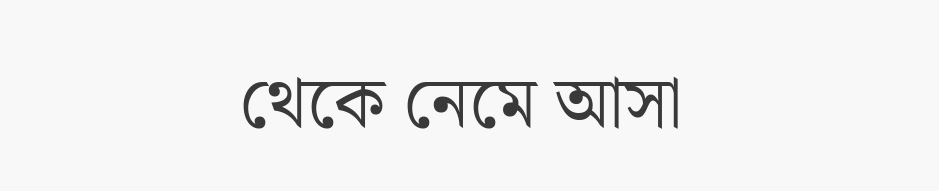থেকে নেমে আসা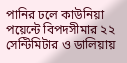পানির ঢলে কাউনিয়া পয়েন্টে বিপদসীমার ২২ সেন্টিমিটার ও ডালিয়ায়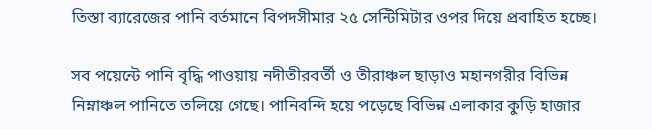তিস্তা ব্যারেজের পানি বর্তমানে বিপদসীমার ২৫ সেন্টিমিটার ওপর দিয়ে প্রবাহিত হচ্ছে।

সব পয়েন্টে পানি বৃদ্ধি পাওয়ায় নদীতীরবর্তী ও তীরাঞ্চল ছাড়াও মহানগরীর বিভিন্ন নিম্নাঞ্চল পানিতে তলিয়ে গেছে। পানিবন্দি হয়ে পড়েছে বিভিন্ন এলাকার কুড়ি হাজার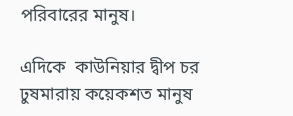পরিবারের মানুষ।

এদিকে  কাউনিয়ার দ্বীপ চর ঢুষমারায় কয়েকশত মানুষ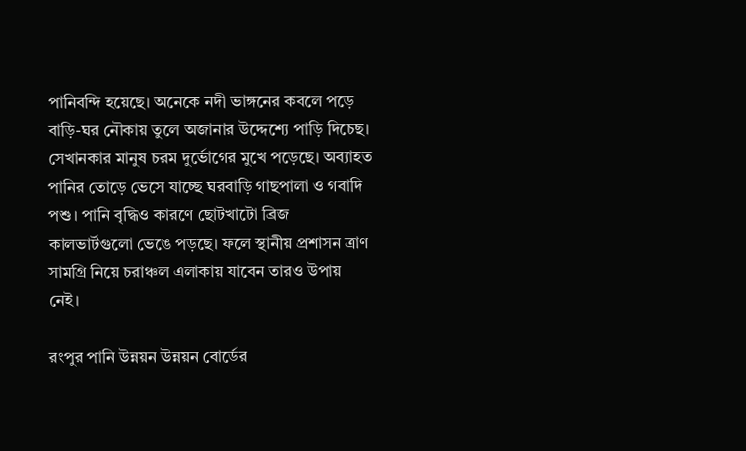পানিবন্দি হয়েছে। অনেকে নদী ভাঙ্গনের কবলে পড়ে বাড়ি-ঘর নৌকায় তুলে অজানার উদ্দেশ্যে পাড়ি দিচেছ। সেখানকার মানুষ চরম দুর্ভোগের মুখে পড়েছে। অব্যাহত পানির তোড়ে ভেসে যাচ্ছে ঘরবাড়ি গাছপালা ও গবাদি পশু। পানি বৃদ্ধিও কারণে ছোটখাটো ব্রিজ কালভার্টগুলো ভেঙে পড়ছে। ফলে স্থানীয় প্রশাসন ত্রাণ সামগ্রি নিয়ে চরাঞ্চল এলাকায় যাবেন তারও উপায় নেই।

রংপুর পানি উন্নয়ন উন্নয়ন বোর্ডের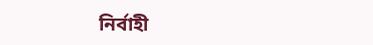নির্বাহী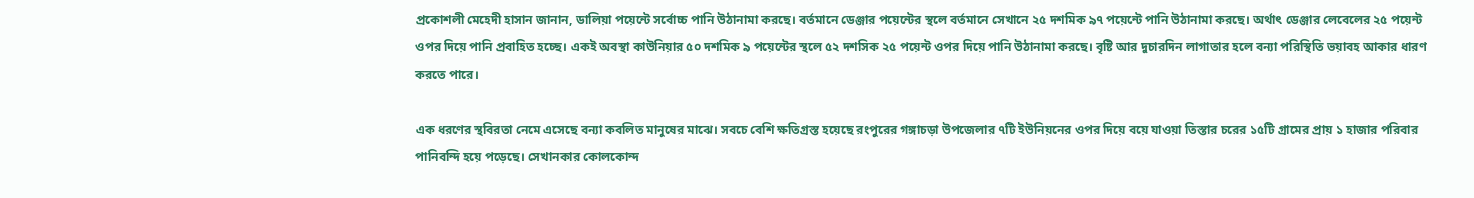প্রকোশলী মেহেদী হাসান জানান, ডালিয়া পয়েন্টে সর্বোচ্চ পানি উঠানামা করছে। বর্তমানে ডেঞ্জার পয়েন্টের স্থলে বর্তমানে সেখানে ২৫ দশমিক ৯৭ পয়েন্টে পানি উঠানামা করছে। অর্থাৎ ডেঞ্জার লেবেলের ২৫ পয়েন্ট ওপর দিয়ে পানি প্রবাহিত হচ্ছে। একই অবস্থা কাউনিয়ার ৫০ দশমিক ৯ পয়েন্টের স্থলে ৫২ দশসিক ২৫ পয়েন্ট ওপর দিয়ে পানি উঠানামা করছে। বৃষ্টি আর দুচারদিন লাগাতার হলে বন্যা পরিস্থিতি ভয়াবহ আকার ধারণ করতে পারে।

এক ধরণের স্থবিরতা নেমে এসেছে বন্যা কবলিত মানুষের মাঝে। সবচে বেশি ক্ষতিগ্রস্ত হয়েছে রংপুরের গঙ্গাচড়া উপজেলার ৭টি ইউনিয়নের ওপর দিয়ে বয়ে যাওয়া তিস্তার চরের ১৫টি গ্রামের প্রায় ১ হাজার পরিবার পানিবন্দি হয়ে পড়েছে। সেখানকার কোলকোন্দ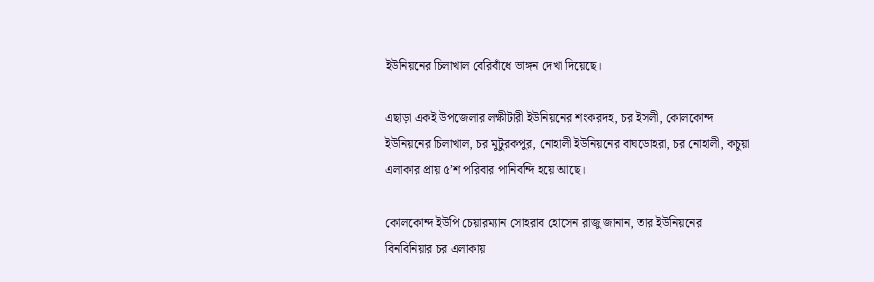ইউনিয়নের চিলাখাল বেরিবাঁধে ভাঙ্গন দেখা দিয়েছে।

এছাড়া একই উপজেলার লক্ষীটারী ইউনিয়নের শংকরদহ, চর ইসলী, কোলকোন্দ ইউনিয়নের চিলাখাল, চর মুটুরকপুর, নোহালী ইউনিয়নের বাঘডোহরা, চর নোহালী, কচুয়া এলাকার প্রায় ৫’শ পরিবার পানিবন্দি হয়ে আছে।

কোলকোন্দ ইউপি চেয়ারম্যান সোহরাব হোসেন রাজু জানান, তার ইউনিয়নের বিনবিনিয়ার চর এলাকায়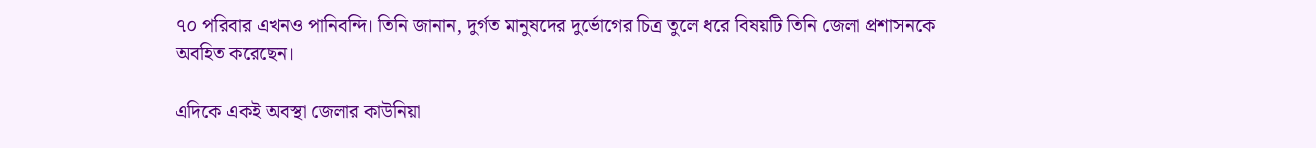৭০ পরিবার এখনও পানিবন্দি। তিনি জানান, দুর্গত মানুষদের দুর্ভোগের চিত্র তুলে ধরে বিষয়টি তিনি জেলা প্রশাসনকে অবহিত করেছেন।

এদিকে একই অবস্থা জেলার কাউনিয়া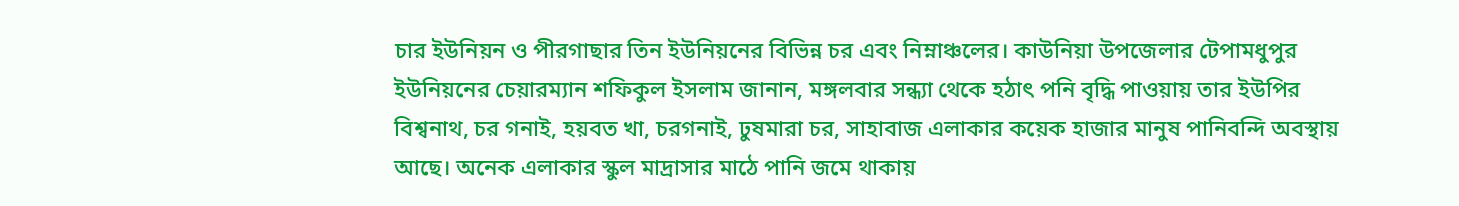চার ইউনিয়ন ও পীরগাছার তিন ইউনিয়নের বিভিন্ন চর এবং নিম্নাঞ্চলের। কাউনিয়া উপজেলার টেপামধুপুর ইউনিয়নের চেয়ারম্যান শফিকুল ইসলাম জানান, মঙ্গলবার সন্ধ্যা থেকে হঠাৎ পনি বৃদ্ধি পাওয়ায় তার ইউপির বিশ্বনাথ, চর গনাই, হয়বত খা, চরগনাই, ঢুষমারা চর, সাহাবাজ এলাকার কয়েক হাজার মানুষ পানিবন্দি অবস্থায় আছে। অনেক এলাকার স্কুল মাদ্রাসার মাঠে পানি জমে থাকায়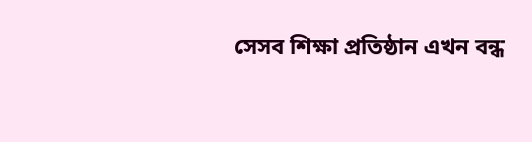সেসব শিক্ষা প্রতিষ্ঠান এখন বন্ধ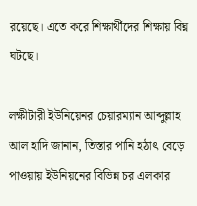রয়েছে। এতে করে শিক্ষার্থীদের শিক্ষায় বিঘ্ন ঘটছে।

লক্ষীটারী ইউনিয়েনর চেয়ারম্যান আব্দুল্লাহ আল হাদি জানান, তিস্তার পানি হঠাৎ বেড়ে পাওয়ায় ইউনিয়নের বিভিন্ন চর এলকার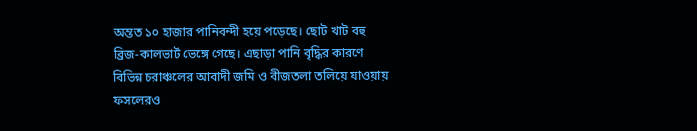অন্তত ১০ হাজার পানিবন্দী হয়ে পড়েছে। ছোট খাট বহু ব্রিজ-কালভার্ট ভেঙ্গে গেছে। এছাড়া পানি বৃদ্ধির কারণে বিভিন্ন চরাঞ্চলের আবাদী জমি ও বীজতলা তলিয়ে যাওয়ায় ফসলেরও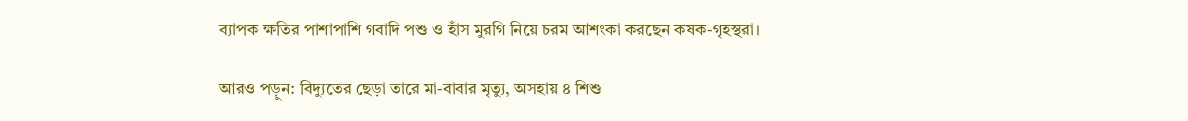ব্যাপক ক্ষতির পাশাপাশি গবাদি পশু ও হাঁস মুরগি নিয়ে চরম আশংকা করছেন কষক-গৃহস্থরা।

আরও পড়ুন: বিদ্যুতের ছেড়া তারে মা-বাবার মৃত্যু, অসহায় ৪ শিশু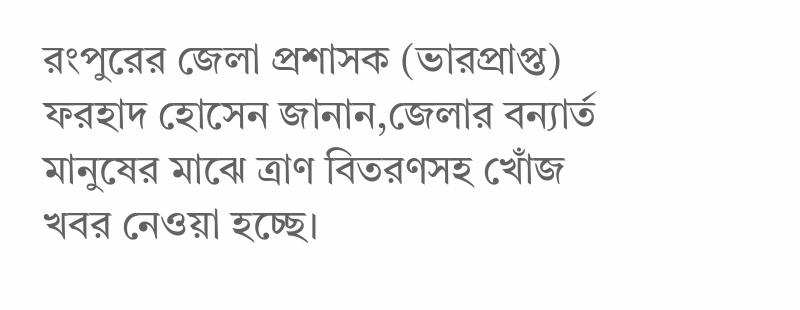রংপুরের জেলা প্রশাসক (ভারপ্রাপ্ত) ফরহাদ হোসেন জানান,জেলার বন্যার্ত মানুষের মাঝে ত্রাণ বিতরণসহ খোঁজ খবর নেওয়া হচ্ছে।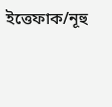ইত্তেফাক/নূহু